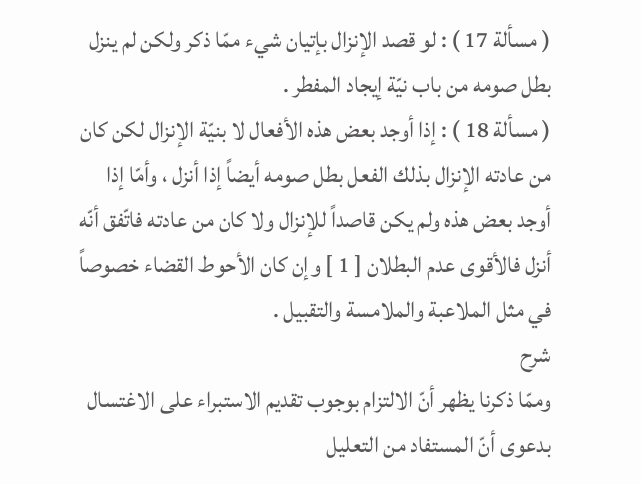( مسألة 17 ) : لو قصد الإنزال بإتيان شيء ممّا ذكر ولكن لم ينزل بطل صومه من باب نيّة إيجاد المفطر .
( مسألة 18 ) : إذا أوجد بعض هذه الأفعال لا بنيّة الإنزال لكن كان من عادته الإنزال بذلك الفعل بطل صومه أيضاً إذا أنزل ، وأمّا إذا أوجد بعض هذه ولم يكن قاصداً للإنزال ولا كان من عادته فاتّفق أنّه أنزل فالأقوى عدم البطلان [ 1 ] وإن كان الأحوط القضاء خصوصاً في مثل الملاعبة والملامسة والتقبيل .
شرح
وممّا ذكرنا يظهر أنّ الالتزام بوجوب تقديم الاستبراء على الاغتسال بدعوى أنّ المستفاد من التعليل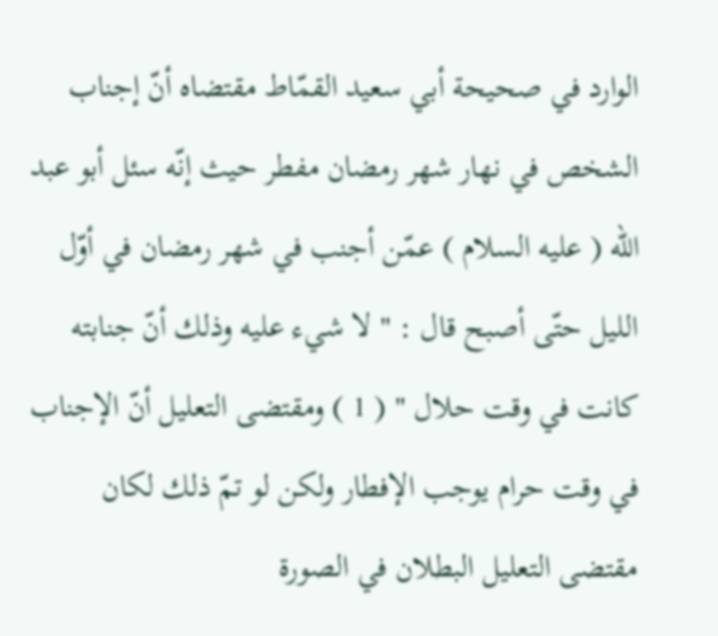الوارد في صحيحة أبي سعيد القمّاط مقتضاه أنّ إجناب الشخص في نهار شهر رمضان مفطر حيث إنّه سئل أبو عبد اللّه ( عليه السلام ) عمّن أجنب في شهر رمضان في أوّل الليل حتّى أصبح قال : " لا شيء عليه وذلك أنّ جنابته كانت في وقت حلال " ( 1 ) ومقتضى التعليل أنّ الإجناب في وقت حرام يوجب الإفطار ولكن لو تمّ ذلك لكان مقتضى التعليل البطلان في الصورة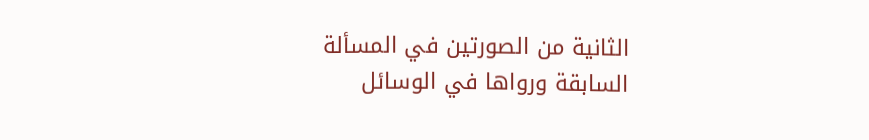الثانية من الصورتين في المسألة السابقة ورواها في الوسائل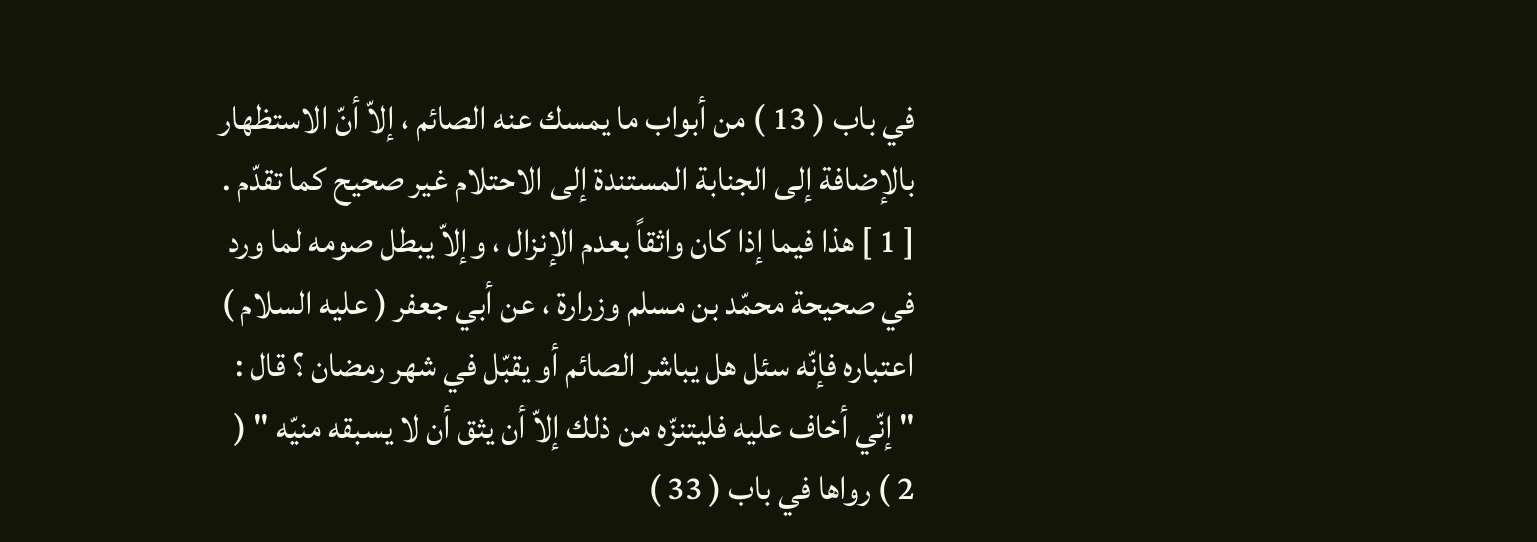في باب ( 13 ) من أبواب ما يمسك عنه الصائم ، إلاّ أنّ الاستظهار بالإضافة إلى الجنابة المستندة إلى الاحتلام غير صحيح كما تقدّم .
[ 1 ] هذا فيما إذا كان واثقاً بعدم الإنزال ، وإلاّ يبطل صومه لما ورد في صحيحة محمّد بن مسلم وزرارة ، عن أبي جعفر ( عليه السلام ) اعتباره فإنّه سئل هل يباشر الصائم أو يقبّل في شهر رمضان ؟ قال : " إنّي أخاف عليه فليتنزّه من ذلك إلاّ أن يثق أن لا يسبقه منيّه " ( 2 ) رواها في باب ( 33 )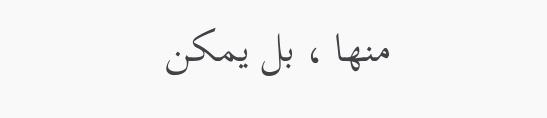منها ، بل يمكن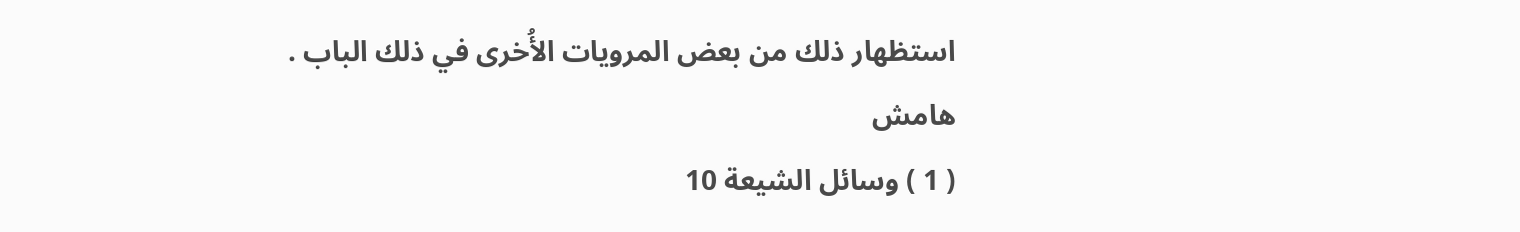استظهار ذلك من بعض المرويات الأُخرى في ذلك الباب .
هامش
( 1 ) وسائل الشيعة 10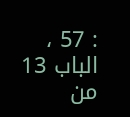: 57 ، الباب 13 من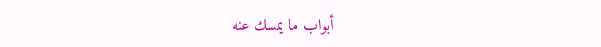أبواب ما يمسك عنه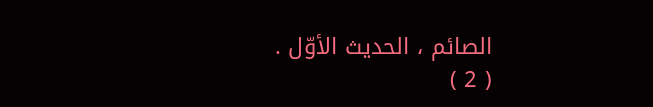الصائم ، الحديث الأوّل .
( 2 )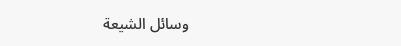وسائل الشيعة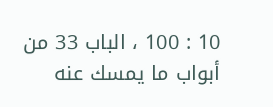10 : 100 ، الباب 33 من أبواب ما يمسك عنه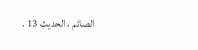الصائم ، الحديث 13 .